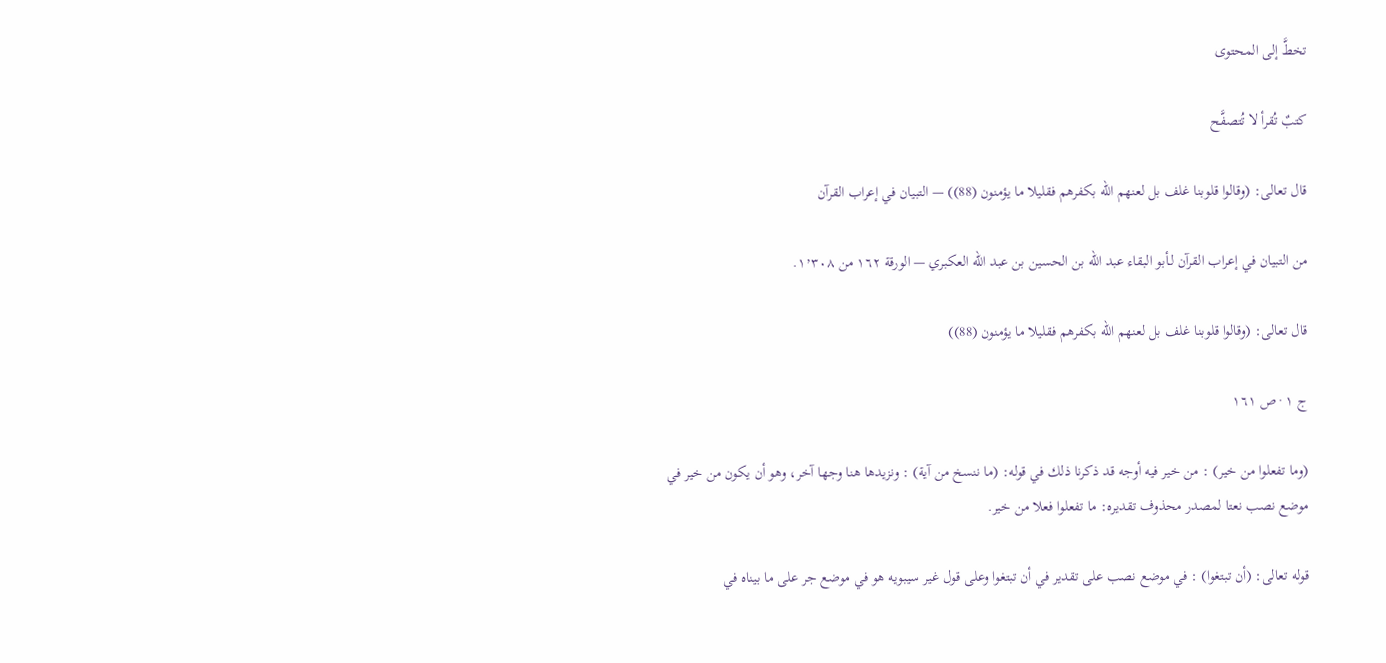تخطَّ إلى المحتوى

كتبٌ تُقرأ لا تُتصفَّح

قال تعالى: (وقالوا قلوبنا غلف بل لعنهم الله بكفرهم فقليلا ما يؤمنون (88)) — التبيان في إعراب القرآن

من التبيان في إعراب القرآن لـأبو البقاء عبد الله بن الحسين بن عبد الله العكبري — الورقة ١٦٢ من ١٬٣٠٨.

قال تعالى: (وقالوا قلوبنا غلف بل لعنهم الله بكفرهم فقليلا ما يؤمنون (88))

ج ١ · ص ١٦١

(وما تفعلوا من خير) : من خير فيه أوجه قد ذكرنا ذلك في قوله: (ما ننسخ من آية) : ونزيدها هنا وجها آخر، وهو أن يكون من خير في موضع نصب نعتا لمصدر محذوف تقديره: ما تفعلوا فعلا من خير.

قوله تعالى: (أن تبتغوا) : في موضع نصب على تقدير في أن تبتغوا وعلى قول غير سيبويه هو في موضع جر على ما بيناه في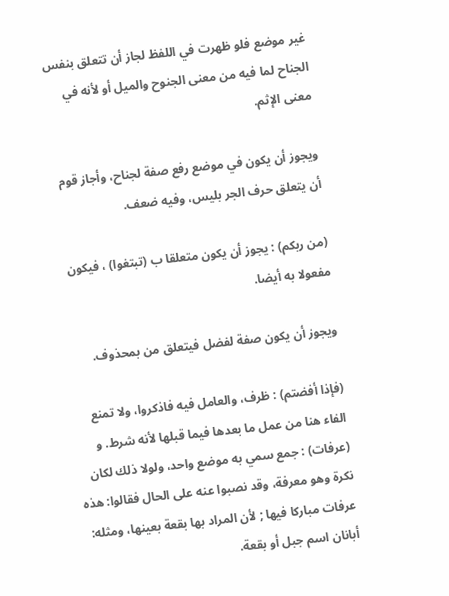غير موضع فلو ظهرت في اللفظ لجاز أن تتعلق بنفس الجناح لما فيه من معنى الجنوح والميل أو لأنه في معنى الإثم.

ويجوز أن يكون في موضع رفع صفة لجناح، وأجاز قوم أن يتعلق حرف الجر بليس، وفيه ضعف.

(من ربكم) : يجوز أن يكون متعلقا ب (تبتغوا) ، فيكون مفعولا به أيضا.

ويجوز أن يكون صفة لفضل فيتعلق من بمحذوف.

(فإذا أفضتم) : ظرف، والعامل فيه فاذكروا، ولا تمنع الفاء هنا من عمل ما بعدها فيما قبلها لأنه شرط. و (عرفات) : جمع سمي به موضع واحد، ولولا ذلك لكان نكرة وهو معرفة، وقد نصبوا عنه على الحال فقالوا: هذه عرفات مباركا فيها ; لأن المراد بها بقعة بعينها، ومثله: أبانان اسم جبل أو بقعة.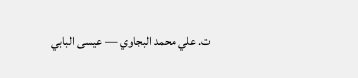ت. علي محمد البجاوي — عيسى البابي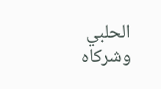الحلبي وشركاه